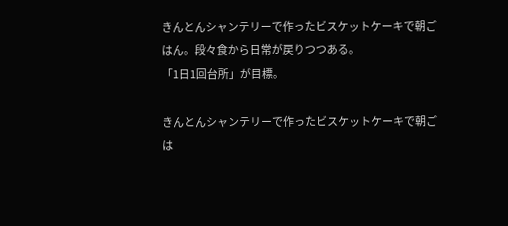きんとんシャンテリーで作ったビスケットケーキで朝ごはん。段々食から日常が戻りつつある。
「1日1回台所」が目標。

きんとんシャンテリーで作ったビスケットケーキで朝ごは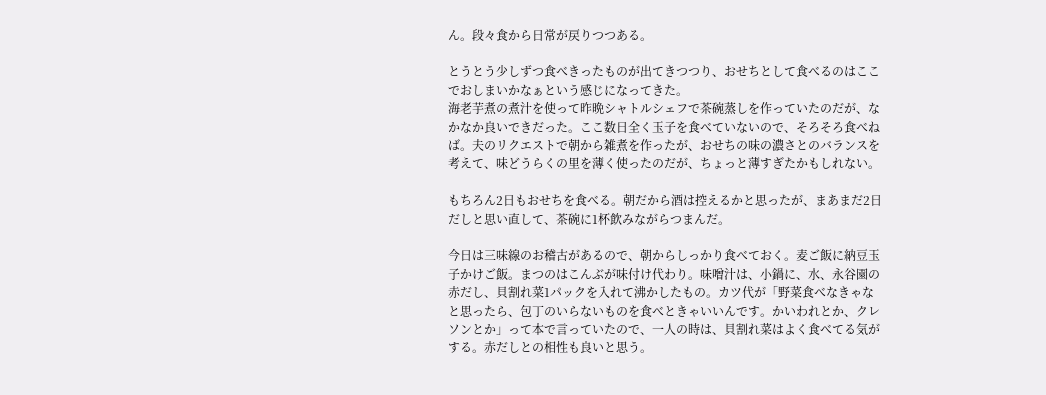ん。段々食から日常が戻りつつある。

とうとう少しずつ食べきったものが出てきつつり、おせちとして食べるのはここでおしまいかなぁという感じになってきた。
海老芋煮の煮汁を使って昨晩シャトルシェフで茶碗蒸しを作っていたのだが、なかなか良いできだった。ここ数日全く玉子を食べていないので、そろそろ食べねば。夫のリクエストで朝から雑煮を作ったが、おせちの味の濃さとのバランスを考えて、味どうらくの里を薄く使ったのだが、ちょっと薄すぎたかもしれない。

もちろん2日もおせちを食べる。朝だから酒は控えるかと思ったが、まあまだ2日だしと思い直して、茶碗に1杯飲みながらつまんだ。

今日は三味線のお稽古があるので、朝からしっかり食べておく。麦ご飯に納豆玉子かけご飯。まつのはこんぶが味付け代わり。味噌汁は、小鍋に、水、永谷園の赤だし、貝割れ菜1パックを入れて沸かしたもの。カツ代が「野菜食べなきゃなと思ったら、包丁のいらないものを食べときゃいいんです。かいわれとか、クレソンとか」って本で言っていたので、一人の時は、貝割れ菜はよく食べてる気がする。赤だしとの相性も良いと思う。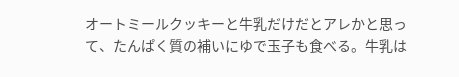オートミールクッキーと牛乳だけだとアレかと思って、たんぱく質の補いにゆで玉子も食べる。牛乳は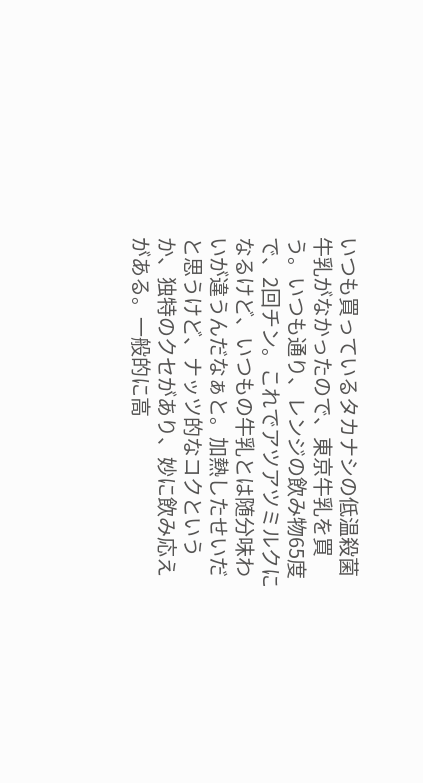いつも買っているタカナシの低温殺菌牛乳がなかったので、東京牛乳を買う。いつも通り、レンジの飲み物65度で、2回チン。これでアツアツミルクになるけど、いつもの牛乳とは随分味わいが違うんだなぁと。加熱したせいだと思うけど、ナッツ的なコクというか、独特のクセがあり、妙に飲み応えがある。一般的に高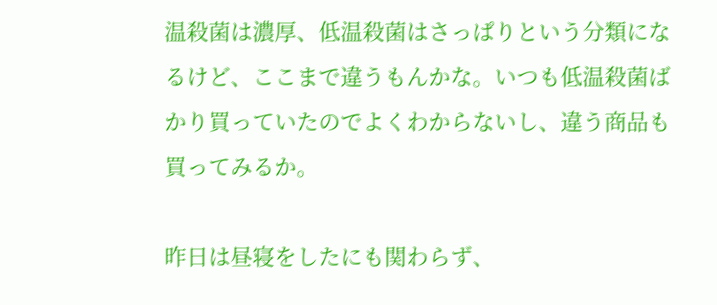温殺菌は濃厚、低温殺菌はさっぱりという分類になるけど、ここまで違うもんかな。いつも低温殺菌ばかり買っていたのでよくわからないし、違う商品も買ってみるか。

昨日は昼寝をしたにも関わらず、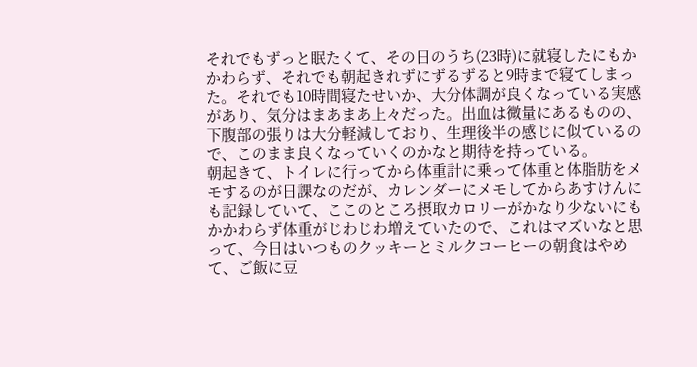それでもずっと眠たくて、その日のうち(23時)に就寝したにもかかわらず、それでも朝起きれずにずるずると9時まで寝てしまった。それでも10時間寝たせいか、大分体調が良くなっている実感があり、気分はまあまあ上々だった。出血は微量にあるものの、下腹部の張りは大分軽減しており、生理後半の感じに似ているので、このまま良くなっていくのかなと期待を持っている。
朝起きて、トイレに行ってから体重計に乗って体重と体脂肪をメモするのが日課なのだが、カレンダーにメモしてからあすけんにも記録していて、ここのところ摂取カロリーがかなり少ないにもかかわらず体重がじわじわ増えていたので、これはマズいなと思って、今日はいつものクッキーとミルクコーヒーの朝食はやめて、ご飯に豆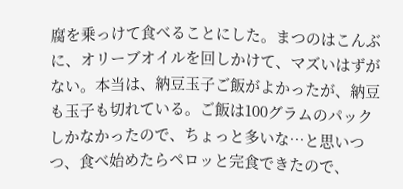腐を乗っけて食べることにした。まつのはこんぶに、オリーブオイルを回しかけて、マズいはずがない。本当は、納豆玉子ご飯がよかったが、納豆も玉子も切れている。ご飯は100グラムのパックしかなかったので、ちょっと多いな…と思いつつ、食べ始めたらペロッと完食できたので、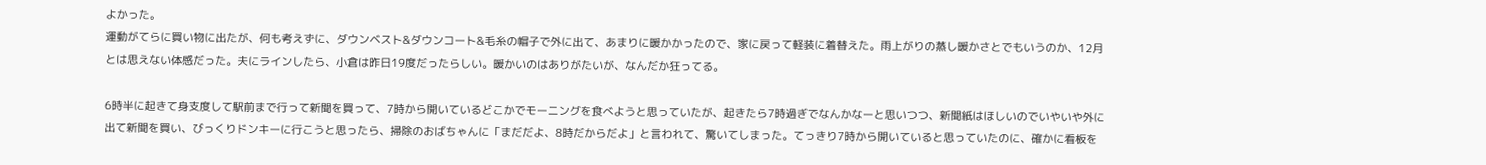よかった。
運動がてらに買い物に出たが、何も考えずに、ダウンベスト&ダウンコート&毛糸の帽子で外に出て、あまりに暖かかったので、家に戻って軽装に着替えた。雨上がりの蒸し暖かさとでもいうのか、12月とは思えない体感だった。夫にラインしたら、小倉は昨日19度だったらしい。暖かいのはありがたいが、なんだか狂ってる。

6時半に起きて身支度して駅前まで行って新聞を買って、7時から開いているどこかでモーニングを食べようと思っていたが、起きたら7時過ぎでなんかなーと思いつつ、新聞紙はほしいのでいやいや外に出て新聞を買い、びっくりドンキーに行こうと思ったら、掃除のおばちゃんに「まだだよ、8時だからだよ」と言われて、驚いてしまった。てっきり7時から開いていると思っていたのに、確かに看板を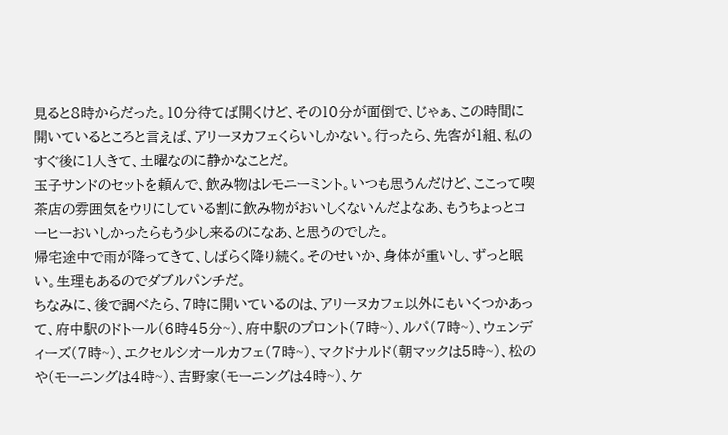見ると8時からだった。10分待てば開くけど、その10分が面倒で、じゃぁ、この時間に開いているところと言えば、アリーヌカフェくらいしかない。行ったら、先客が1組、私のすぐ後に1人きて、土曜なのに静かなことだ。
玉子サンドのセットを頼んで、飲み物はレモニーミント。いつも思うんだけど、ここって喫茶店の雰囲気をウリにしている割に飲み物がおいしくないんだよなあ、もうちょっとコーヒーおいしかったらもう少し来るのになあ、と思うのでした。
帰宅途中で雨が降ってきて、しばらく降り続く。そのせいか、身体が重いし、ずっと眠い。生理もあるのでダブルパンチだ。
ちなみに、後で調べたら、7時に開いているのは、アリーヌカフェ以外にもいくつかあって、府中駅のドトール(6時45分~)、府中駅のプロント(7時~)、ルパ(7時~)、ウェンディーズ(7時~)、エクセルシオールカフェ(7時~)、マクドナルド(朝マックは5時~)、松のや(モーニングは4時~)、吉野家(モーニングは4時~)、ケ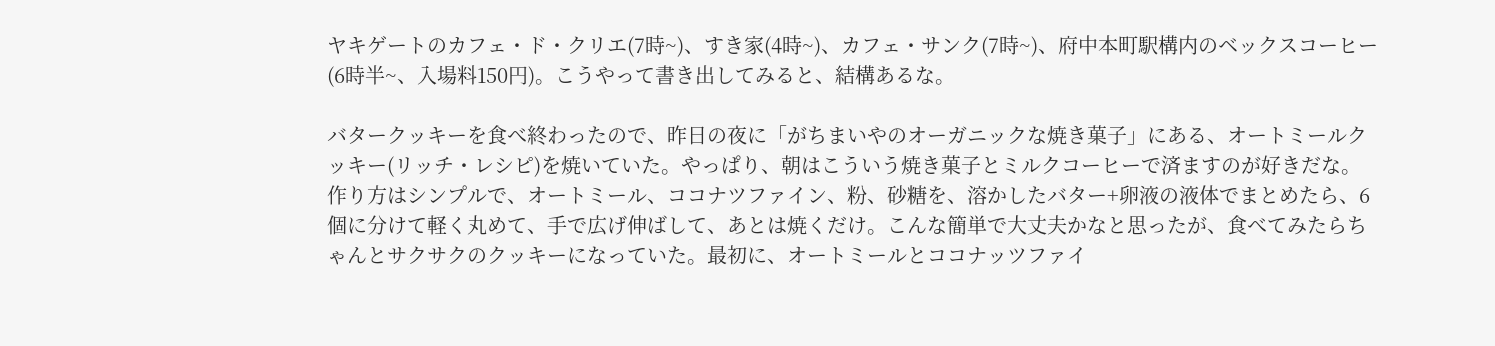ヤキゲートのカフェ・ド・クリエ(7時~)、すき家(4時~)、カフェ・サンク(7時~)、府中本町駅構内のベックスコーヒー(6時半~、入場料150円)。こうやって書き出してみると、結構あるな。

バタークッキーを食べ終わったので、昨日の夜に「がちまいやのオーガニックな焼き菓子」にある、オートミールクッキー(リッチ・レシピ)を焼いていた。やっぱり、朝はこういう焼き菓子とミルクコーヒーで済ますのが好きだな。
作り方はシンプルで、オートミール、ココナツファイン、粉、砂糖を、溶かしたバター+卵液の液体でまとめたら、6個に分けて軽く丸めて、手で広げ伸ばして、あとは焼くだけ。こんな簡単で大丈夫かなと思ったが、食べてみたらちゃんとサクサクのクッキーになっていた。最初に、オートミールとココナッツファイ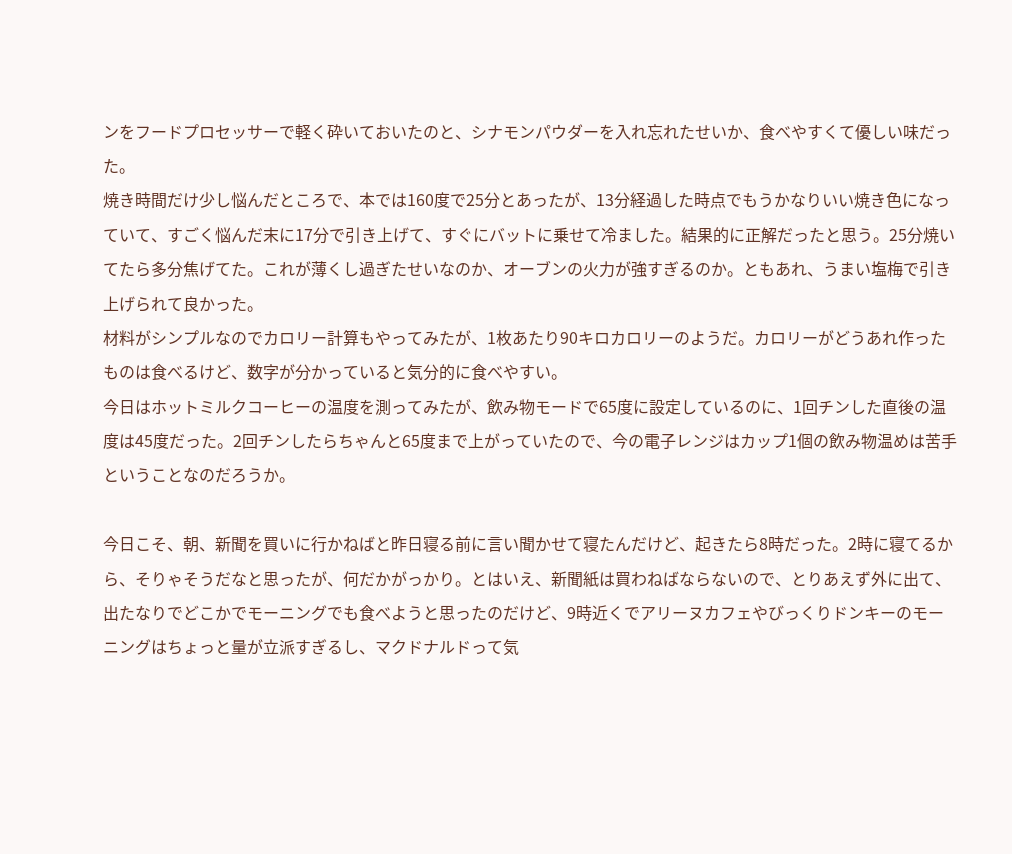ンをフードプロセッサーで軽く砕いておいたのと、シナモンパウダーを入れ忘れたせいか、食べやすくて優しい味だった。
焼き時間だけ少し悩んだところで、本では160度で25分とあったが、13分経過した時点でもうかなりいい焼き色になっていて、すごく悩んだ末に17分で引き上げて、すぐにバットに乗せて冷ました。結果的に正解だったと思う。25分焼いてたら多分焦げてた。これが薄くし過ぎたせいなのか、オーブンの火力が強すぎるのか。ともあれ、うまい塩梅で引き上げられて良かった。
材料がシンプルなのでカロリー計算もやってみたが、1枚あたり90キロカロリーのようだ。カロリーがどうあれ作ったものは食べるけど、数字が分かっていると気分的に食べやすい。
今日はホットミルクコーヒーの温度を測ってみたが、飲み物モードで65度に設定しているのに、1回チンした直後の温度は45度だった。2回チンしたらちゃんと65度まで上がっていたので、今の電子レンジはカップ1個の飲み物温めは苦手ということなのだろうか。

今日こそ、朝、新聞を買いに行かねばと昨日寝る前に言い聞かせて寝たんだけど、起きたら8時だった。2時に寝てるから、そりゃそうだなと思ったが、何だかがっかり。とはいえ、新聞紙は買わねばならないので、とりあえず外に出て、出たなりでどこかでモーニングでも食べようと思ったのだけど、9時近くでアリーヌカフェやびっくりドンキーのモーニングはちょっと量が立派すぎるし、マクドナルドって気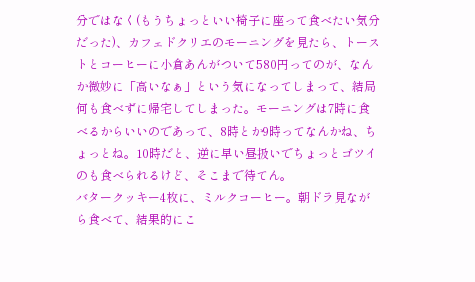分ではなく(もうちょっといい椅子に座って食べたい気分だった)、カフェドクリエのモーニングを見たら、トーストとコーヒーに小倉あんがついて580円ってのが、なんか微妙に「高いなぁ」という気になってしまって、結局何も食べずに帰宅してしまった。モーニングは7時に食べるからいいのであって、8時とか9時ってなんかね、ちょっとね。10時だと、逆に早い昼扱いでちょっとゴツイのも食べられるけど、そこまで待てん。
バタークッキー4枚に、ミルクコーヒー。朝ドラ見ながら食べて、結果的にこ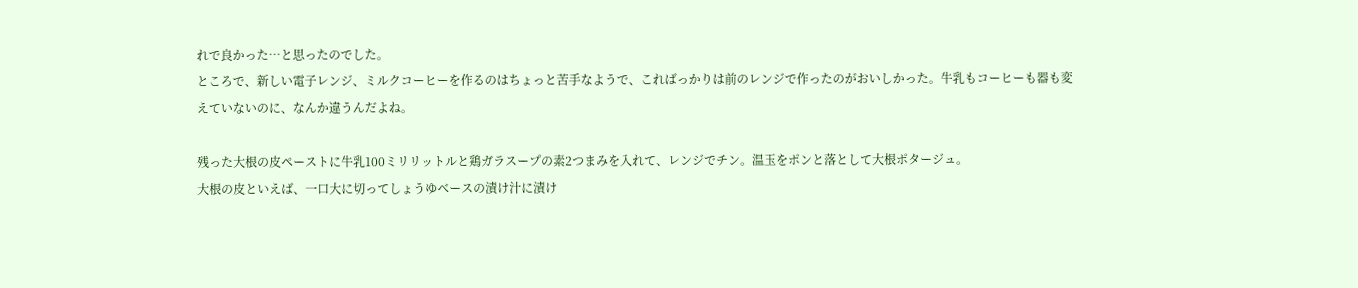れで良かった…と思ったのでした。
ところで、新しい電子レンジ、ミルクコーヒーを作るのはちょっと苦手なようで、こればっかりは前のレンジで作ったのがおいしかった。牛乳もコーヒーも器も変えていないのに、なんか違うんだよね。

残った大根の皮ペーストに牛乳100ミリリットルと鶏ガラスープの素2つまみを入れて、レンジでチン。温玉をポンと落として大根ポタージュ。
大根の皮といえば、一口大に切ってしょうゆベースの漬け汁に漬け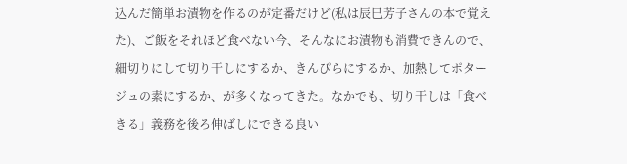込んだ簡単お漬物を作るのが定番だけど(私は辰巳芳子さんの本で覚えた)、ご飯をそれほど食べない今、そんなにお漬物も消費できんので、細切りにして切り干しにするか、きんぴらにするか、加熱してポタージュの素にするか、が多くなってきた。なかでも、切り干しは「食べきる」義務を後ろ伸ばしにできる良い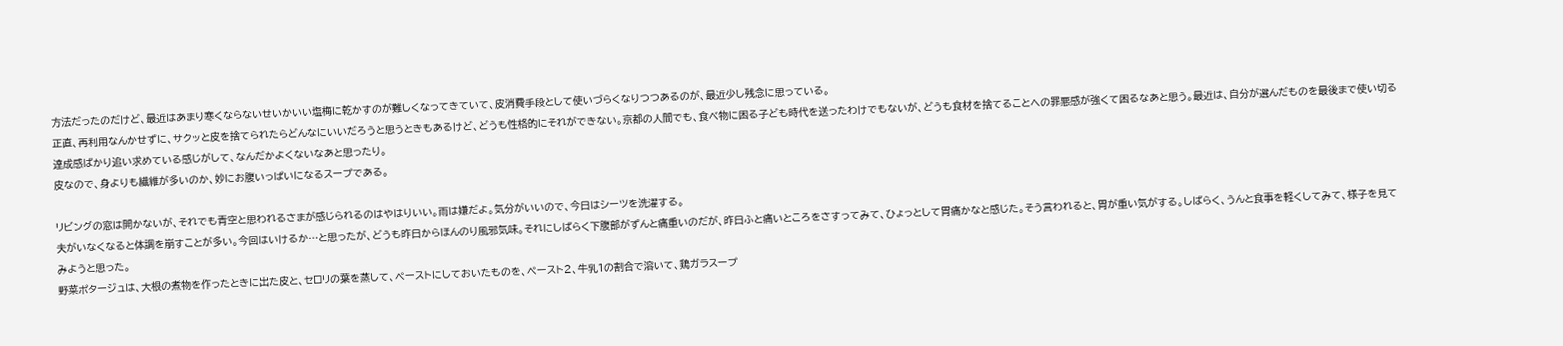方法だったのだけど、最近はあまり寒くならないせいかいい塩梅に乾かすのが難しくなってきていて、皮消費手段として使いづらくなりつつあるのが、最近少し残念に思っている。
正直、再利用なんかせずに、サクッと皮を捨てられたらどんなにいいだろうと思うときもあるけど、どうも性格的にそれができない。京都の人間でも、食べ物に困る子ども時代を送ったわけでもないが、どうも食材を捨てることへの罪悪感が強くて困るなあと思う。最近は、自分が選んだものを最後まで使い切る達成感ばかり追い求めている感じがして、なんだかよくないなあと思ったり。
皮なので、身よりも繊維が多いのか、妙にお腹いっぱいになるスープである。

リビングの窓は開かないが、それでも青空と思われるさまが感じられるのはやはりいい。雨は嫌だよ。気分がいいので、今日はシーツを洗濯する。
夫がいなくなると体調を崩すことが多い。今回はいけるか…と思ったが、どうも昨日からほんのり風邪気味。それにしばらく下腹部がずんと痛重いのだが、昨日ふと痛いところをさすってみて、ひょっとして胃痛かなと感じた。そう言われると、胃が重い気がする。しばらく、うんと食事を軽くしてみて、様子を見てみようと思った。
野菜ポタージュは、大根の煮物を作ったときに出た皮と、セロリの葉を蒸して、ペーストにしておいたものを、ペースト2、牛乳1の割合で溶いて、鶏ガラスープ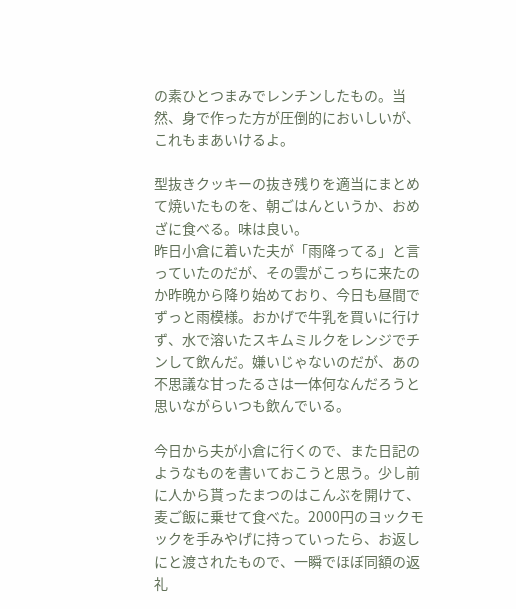の素ひとつまみでレンチンしたもの。当然、身で作った方が圧倒的においしいが、これもまあいけるよ。

型抜きクッキーの抜き残りを適当にまとめて焼いたものを、朝ごはんというか、おめざに食べる。味は良い。
昨日小倉に着いた夫が「雨降ってる」と言っていたのだが、その雲がこっちに来たのか昨晩から降り始めており、今日も昼間でずっと雨模様。おかげで牛乳を買いに行けず、水で溶いたスキムミルクをレンジでチンして飲んだ。嫌いじゃないのだが、あの不思議な甘ったるさは一体何なんだろうと思いながらいつも飲んでいる。

今日から夫が小倉に行くので、また日記のようなものを書いておこうと思う。少し前に人から貰ったまつのはこんぶを開けて、麦ご飯に乗せて食べた。2000円のヨックモックを手みやげに持っていったら、お返しにと渡されたもので、一瞬でほぼ同額の返礼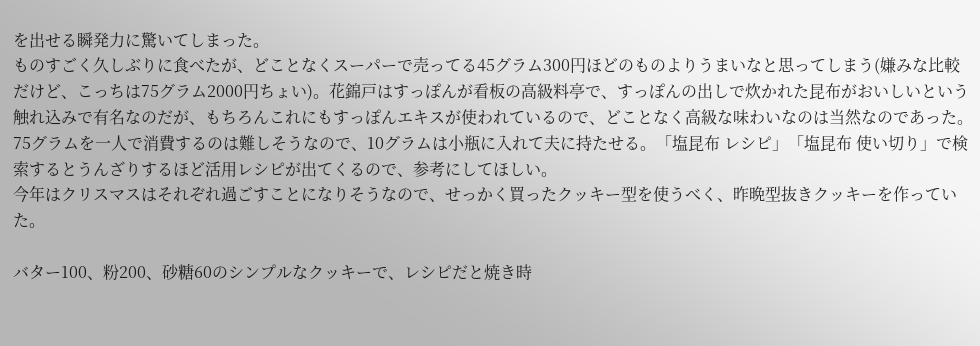を出せる瞬発力に驚いてしまった。
ものすごく久しぶりに食べたが、どことなくスーパーで売ってる45グラム300円ほどのものよりうまいなと思ってしまう(嫌みな比較だけど、こっちは75グラム2000円ちょい)。花錦戸はすっぽんが看板の高級料亭で、すっぽんの出しで炊かれた昆布がおいしいという触れ込みで有名なのだが、もちろんこれにもすっぽんエキスが使われているので、どことなく高級な味わいなのは当然なのであった。
75グラムを一人で消費するのは難しそうなので、10グラムは小瓶に入れて夫に持たせる。「塩昆布 レシピ」「塩昆布 使い切り」で検索するとうんざりするほど活用レシピが出てくるので、参考にしてほしい。
今年はクリスマスはそれぞれ過ごすことになりそうなので、せっかく買ったクッキー型を使うべく、昨晩型抜きクッキーを作っていた。

バター100、粉200、砂糖60のシンプルなクッキーで、レシピだと焼き時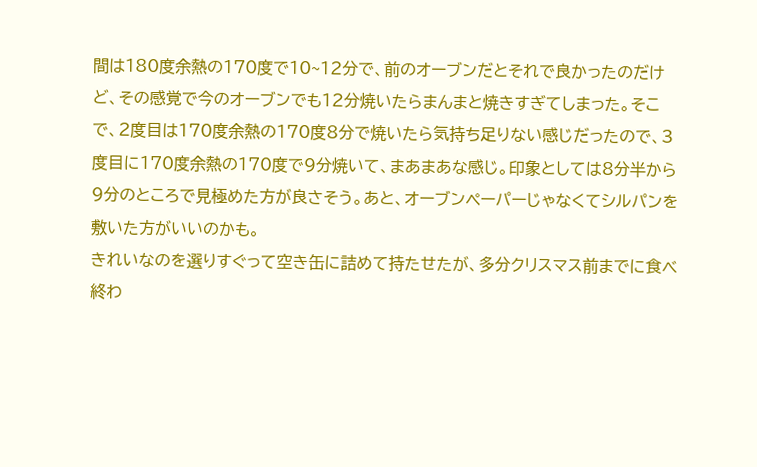間は180度余熱の170度で10~12分で、前のオーブンだとそれで良かったのだけど、その感覚で今のオーブンでも12分焼いたらまんまと焼きすぎてしまった。そこで、2度目は170度余熱の170度8分で焼いたら気持ち足りない感じだったので、3度目に170度余熱の170度で9分焼いて、まあまあな感じ。印象としては8分半から9分のところで見極めた方が良さそう。あと、オーブンペーパーじゃなくてシルパンを敷いた方がいいのかも。
きれいなのを選りすぐって空き缶に詰めて持たせたが、多分クリスマス前までに食べ終わ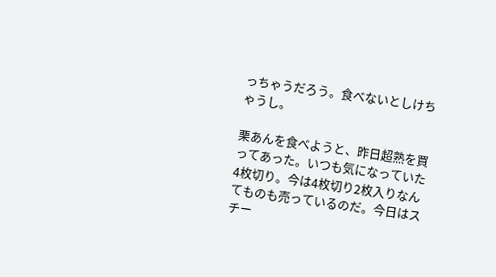っちゃうだろう。食べないとしけちゃうし。

栗あんを食べようと、昨日超熟を買ってあった。いつも気になっていた4枚切り。今は4枚切り2枚入りなんてものも売っているのだ。今日はスチー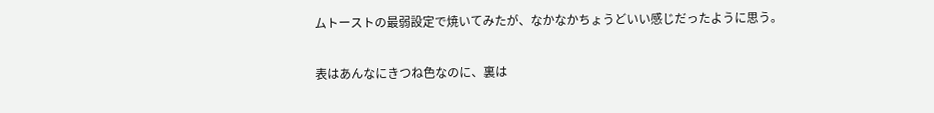ムトーストの最弱設定で焼いてみたが、なかなかちょうどいい感じだったように思う。

表はあんなにきつね色なのに、裏は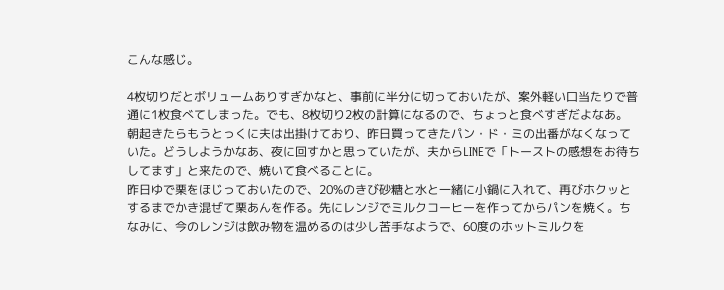こんな感じ。

4枚切りだとボリュームありすぎかなと、事前に半分に切っておいたが、案外軽い口当たりで普通に1枚食べてしまった。でも、8枚切り2枚の計算になるので、ちょっと食べすぎだよなあ。
朝起きたらもうとっくに夫は出掛けており、昨日買ってきたパン・ド・ミの出番がなくなっていた。どうしようかなあ、夜に回すかと思っていたが、夫からLINEで「トーストの感想をお待ちしてます」と来たので、焼いて食べることに。
昨日ゆで栗をほじっておいたので、20%のきび砂糖と水と一緒に小鍋に入れて、再びホクッとするまでかき混ぜて栗あんを作る。先にレンジでミルクコーヒーを作ってからパンを焼く。ちなみに、今のレンジは飲み物を温めるのは少し苦手なようで、60度のホットミルクを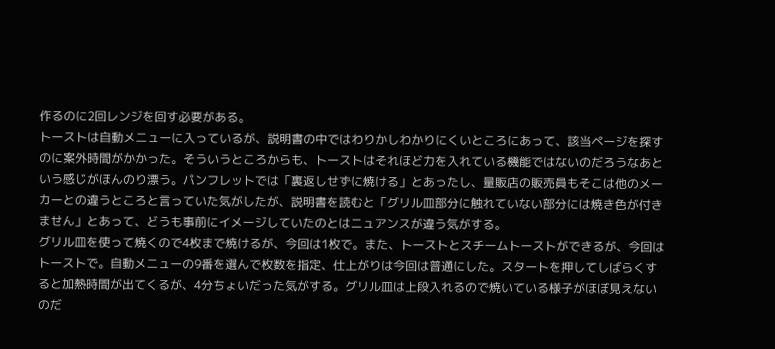作るのに2回レンジを回す必要がある。
トーストは自動メニューに入っているが、説明書の中ではわりかしわかりにくいところにあって、該当ページを探すのに案外時間がかかった。そういうところからも、トーストはそれほど力を入れている機能ではないのだろうなあという感じがほんのり漂う。パンフレットでは「裏返しせずに焼ける」とあったし、量販店の販売員もそこは他のメーカーとの違うところと言っていた気がしたが、説明書を読むと「グリル皿部分に触れていない部分には焼き色が付きません」とあって、どうも事前にイメージしていたのとはニュアンスが違う気がする。
グリル皿を使って焼くので4枚まで焼けるが、今回は1枚で。また、トーストとスチームトーストができるが、今回はトーストで。自動メニューの9番を選んで枚数を指定、仕上がりは今回は普通にした。スタートを押してしばらくすると加熱時間が出てくるが、4分ちょいだった気がする。グリル皿は上段入れるので焼いている様子がほぼ見えないのだ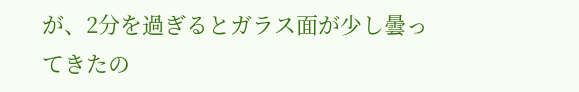が、2分を過ぎるとガラス面が少し曇ってきたの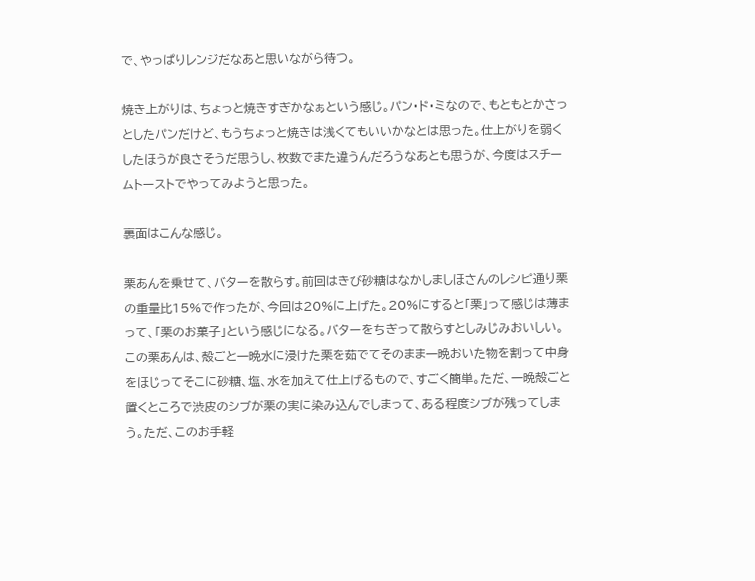で、やっぱりレンジだなあと思いながら待つ。

焼き上がりは、ちょっと焼きすぎかなぁという感じ。パン・ド・ミなので、もともとかさっとしたパンだけど、もうちょっと焼きは浅くてもいいかなとは思った。仕上がりを弱くしたほうが良さそうだ思うし、枚数でまた違うんだろうなあとも思うが、今度はスチームトーストでやってみようと思った。

裏面はこんな感じ。

栗あんを乗せて、バターを散らす。前回はきび砂糖はなかしましほさんのレシピ通り栗の重量比15%で作ったが、今回は20%に上げた。20%にすると「栗」って感じは薄まって、「栗のお菓子」という感じになる。バターをちぎって散らすとしみじみおいしい。
この栗あんは、殻ごと一晩水に浸けた栗を茹でてそのまま一晩おいた物を割って中身をほじってそこに砂糖、塩、水を加えて仕上げるもので、すごく簡単。ただ、一晩殻ごと置くところで渋皮のシブが栗の実に染み込んでしまって、ある程度シブが残ってしまう。ただ、このお手軽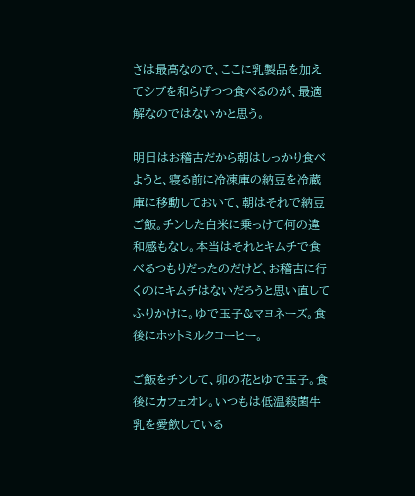さは最高なので、ここに乳製品を加えてシブを和らげつつ食べるのが、最適解なのではないかと思う。

明日はお稽古だから朝はしっかり食べようと、寝る前に冷凍庫の納豆を冷蔵庫に移動しておいて、朝はそれで納豆ご飯。チンした白米に乗っけて何の違和感もなし。本当はそれとキムチで食べるつもりだったのだけど、お稽古に行くのにキムチはないだろうと思い直してふりかけに。ゆで玉子&マヨネーズ。食後にホットミルクコーヒー。

ご飯をチンして、卯の花とゆで玉子。食後にカフェオレ。いつもは低温殺菌牛乳を愛飲している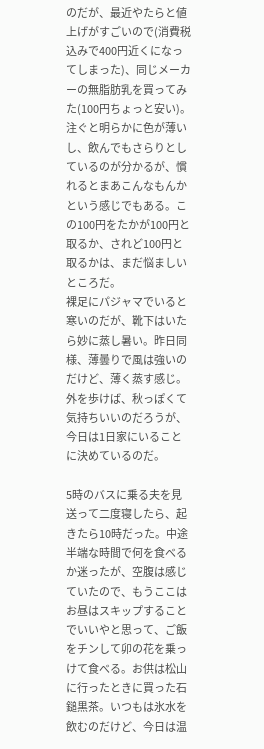のだが、最近やたらと値上げがすごいので(消費税込みで400円近くになってしまった)、同じメーカーの無脂肪乳を買ってみた(100円ちょっと安い)。注ぐと明らかに色が薄いし、飲んでもさらりとしているのが分かるが、慣れるとまあこんなもんかという感じでもある。この100円をたかが100円と取るか、されど100円と取るかは、まだ悩ましいところだ。
裸足にパジャマでいると寒いのだが、靴下はいたら妙に蒸し暑い。昨日同様、薄曇りで風は強いのだけど、薄く蒸す感じ。外を歩けば、秋っぽくて気持ちいいのだろうが、今日は1日家にいることに決めているのだ。

5時のバスに乗る夫を見送って二度寝したら、起きたら10時だった。中途半端な時間で何を食べるか迷ったが、空腹は感じていたので、もうここはお昼はスキップすることでいいやと思って、ご飯をチンして卯の花を乗っけて食べる。お供は松山に行ったときに買った石鎚黒茶。いつもは氷水を飲むのだけど、今日は温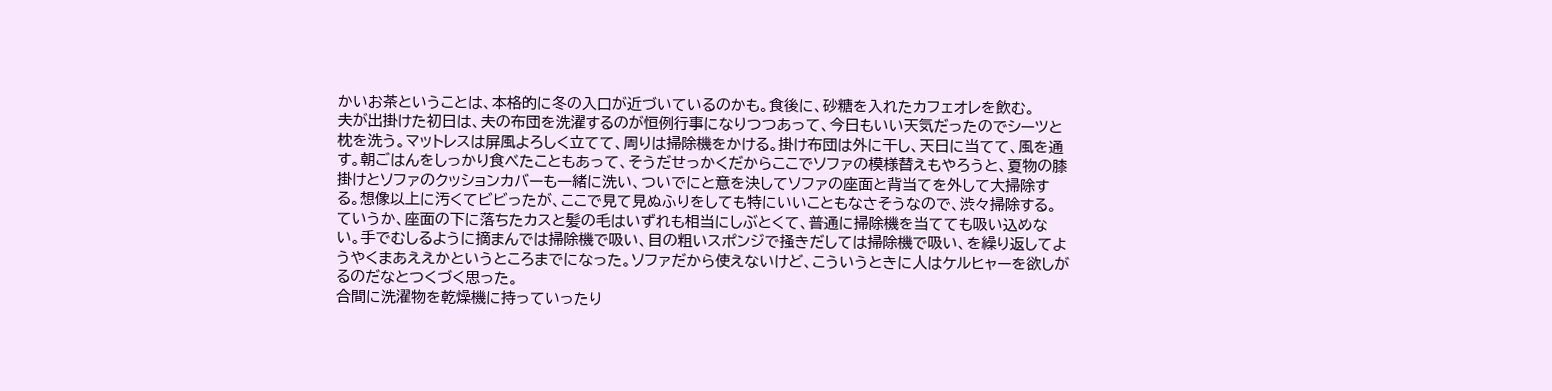かいお茶ということは、本格的に冬の入口が近づいているのかも。食後に、砂糖を入れたカフェオレを飲む。
夫が出掛けた初日は、夫の布団を洗濯するのが恒例行事になりつつあって、今日もいい天気だったのでシーツと枕を洗う。マットレスは屏風よろしく立てて、周りは掃除機をかける。掛け布団は外に干し、天日に当てて、風を通す。朝ごはんをしっかり食べたこともあって、そうだせっかくだからここでソファの模様替えもやろうと、夏物の膝掛けとソファのクッションカバーも一緒に洗い、ついでにと意を決してソファの座面と背当てを外して大掃除する。想像以上に汚くてビビったが、ここで見て見ぬふりをしても特にいいこともなさそうなので、渋々掃除する。ていうか、座面の下に落ちたカスと髪の毛はいずれも相当にしぶとくて、普通に掃除機を当てても吸い込めない。手でむしるように摘まんでは掃除機で吸い、目の粗いスポンジで掻きだしては掃除機で吸い、を繰り返してようやくまあええかというところまでになった。ソファだから使えないけど、こういうときに人はケルヒャーを欲しがるのだなとつくづく思った。
合間に洗濯物を乾燥機に持っていったり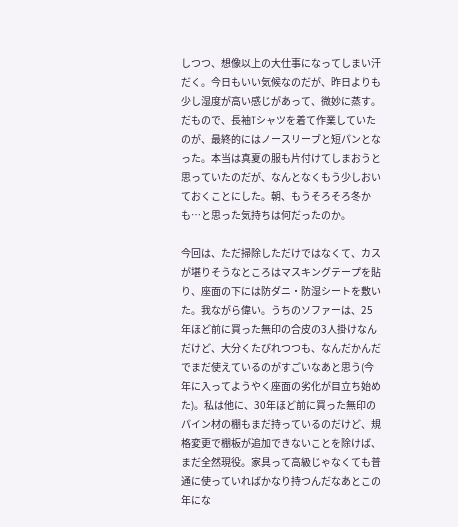しつつ、想像以上の大仕事になってしまい汗だく。今日もいい気候なのだが、昨日よりも少し湿度が高い感じがあって、微妙に蒸す。だもので、長袖Tシャツを着て作業していたのが、最終的にはノースリーブと短パンとなった。本当は真夏の服も片付けてしまおうと思っていたのだが、なんとなくもう少しおいておくことにした。朝、もうそろそろ冬かも…と思った気持ちは何だったのか。

今回は、ただ掃除しただけではなくて、カスが堪りそうなところはマスキングテープを貼り、座面の下には防ダニ・防湿シートを敷いた。我ながら偉い。うちのソファーは、25年ほど前に買った無印の合皮の3人掛けなんだけど、大分くたびれつつも、なんだかんだでまだ使えているのがすごいなあと思う(今年に入ってようやく座面の劣化が目立ち始めた)。私は他に、30年ほど前に買った無印のパイン材の棚もまだ持っているのだけど、規格変更で棚板が追加できないことを除けば、まだ全然現役。家具って高級じゃなくても普通に使っていればかなり持つんだなあとこの年にな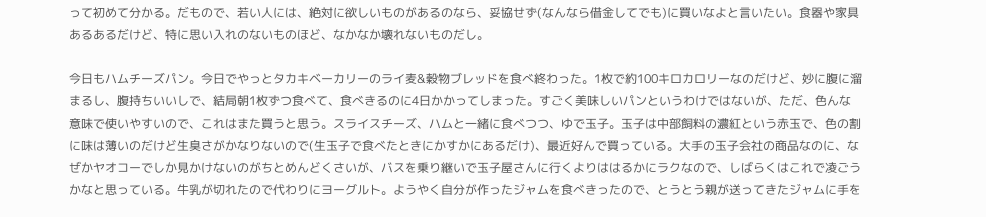って初めて分かる。だもので、若い人には、絶対に欲しいものがあるのなら、妥協せず(なんなら借金してでも)に買いなよと言いたい。食器や家具あるあるだけど、特に思い入れのないものほど、なかなか壊れないものだし。

今日もハムチーズパン。今日でやっとタカキベーカリーのライ麦&穀物ブレッドを食べ終わった。1枚で約100キロカロリーなのだけど、妙に腹に溜まるし、腹持ちいいしで、結局朝1枚ずつ食べて、食べきるのに4日かかってしまった。すごく美味しいパンというわけではないが、ただ、色んな意味で使いやすいので、これはまた買うと思う。スライスチーズ、ハムと一緒に食べつつ、ゆで玉子。玉子は中部飼料の濃紅という赤玉で、色の割に味は薄いのだけど生臭さがかなりないので(生玉子で食べたときにかすかにあるだけ)、最近好んで買っている。大手の玉子会社の商品なのに、なぜかヤオコーでしか見かけないのがちとめんどくさいが、バスを乗り継いで玉子屋さんに行くよりははるかにラクなので、しばらくはこれで凌ごうかなと思っている。牛乳が切れたので代わりにヨーグルト。ようやく自分が作ったジャムを食べきったので、とうとう親が送ってきたジャムに手を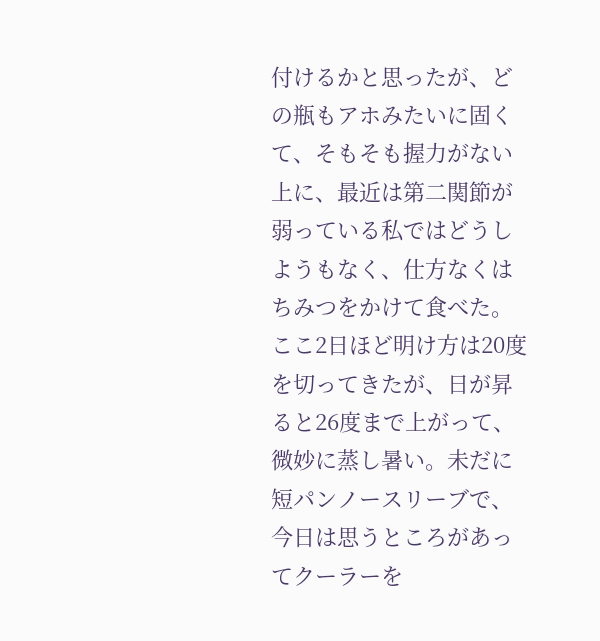付けるかと思ったが、どの瓶もアホみたいに固くて、そもそも握力がない上に、最近は第二関節が弱っている私ではどうしようもなく、仕方なくはちみつをかけて食べた。ここ2日ほど明け方は20度を切ってきたが、日が昇ると26度まで上がって、微妙に蒸し暑い。未だに短パンノースリーブで、今日は思うところがあってクーラーを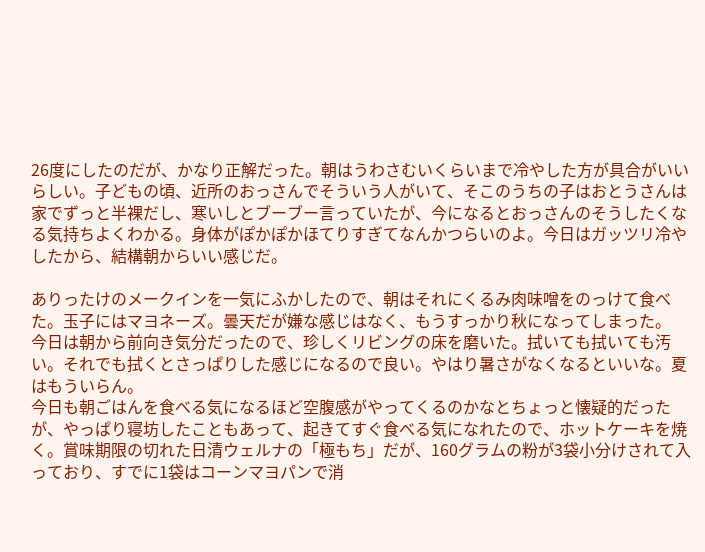26度にしたのだが、かなり正解だった。朝はうわさむいくらいまで冷やした方が具合がいいらしい。子どもの頃、近所のおっさんでそういう人がいて、そこのうちの子はおとうさんは家でずっと半裸だし、寒いしとブーブー言っていたが、今になるとおっさんのそうしたくなる気持ちよくわかる。身体がぽかぽかほてりすぎてなんかつらいのよ。今日はガッツリ冷やしたから、結構朝からいい感じだ。

ありったけのメークインを一気にふかしたので、朝はそれにくるみ肉味噌をのっけて食べた。玉子にはマヨネーズ。曇天だが嫌な感じはなく、もうすっかり秋になってしまった。
今日は朝から前向き気分だったので、珍しくリビングの床を磨いた。拭いても拭いても汚い。それでも拭くとさっぱりした感じになるので良い。やはり暑さがなくなるといいな。夏はもういらん。
今日も朝ごはんを食べる気になるほど空腹感がやってくるのかなとちょっと懐疑的だったが、やっぱり寝坊したこともあって、起きてすぐ食べる気になれたので、ホットケーキを焼く。賞味期限の切れた日清ウェルナの「極もち」だが、160グラムの粉が3袋小分けされて入っており、すでに1袋はコーンマヨパンで消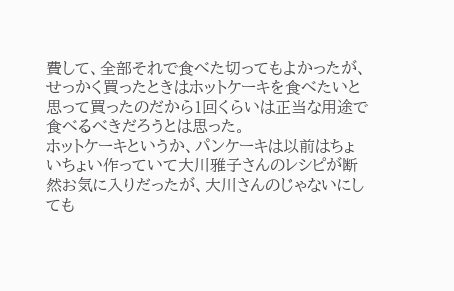費して、全部それで食べた切ってもよかったが、せっかく買ったときはホットケーキを食べたいと思って買ったのだから1回くらいは正当な用途で食べるべきだろうとは思った。
ホットケーキというか、パンケーキは以前はちょいちょい作っていて大川雅子さんのレシピが断然お気に入りだったが、大川さんのじゃないにしても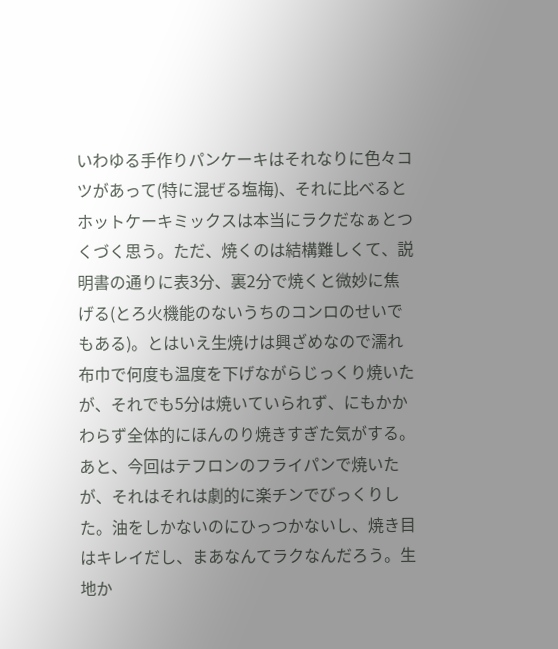いわゆる手作りパンケーキはそれなりに色々コツがあって(特に混ぜる塩梅)、それに比べるとホットケーキミックスは本当にラクだなぁとつくづく思う。ただ、焼くのは結構難しくて、説明書の通りに表3分、裏2分で焼くと微妙に焦げる(とろ火機能のないうちのコンロのせいでもある)。とはいえ生焼けは興ざめなので濡れ布巾で何度も温度を下げながらじっくり焼いたが、それでも5分は焼いていられず、にもかかわらず全体的にほんのり焼きすぎた気がする。あと、今回はテフロンのフライパンで焼いたが、それはそれは劇的に楽チンでびっくりした。油をしかないのにひっつかないし、焼き目はキレイだし、まあなんてラクなんだろう。生地か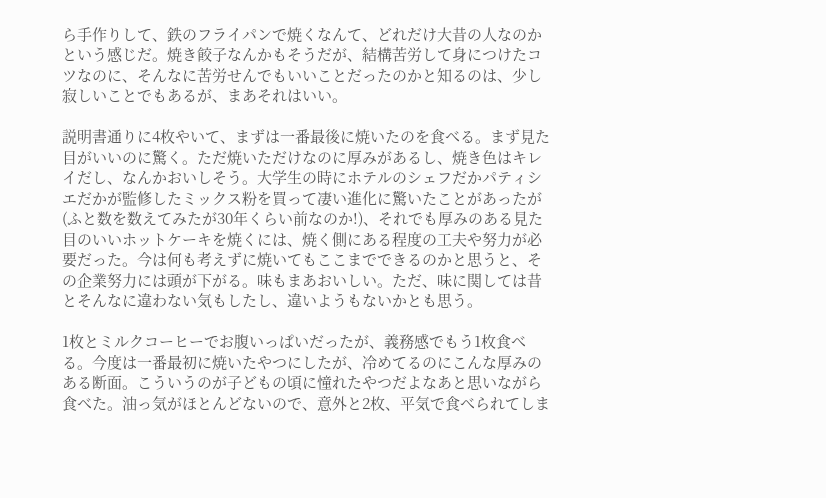ら手作りして、鉄のフライパンで焼くなんて、どれだけ大昔の人なのかという感じだ。焼き餃子なんかもそうだが、結構苦労して身につけたコツなのに、そんなに苦労せんでもいいことだったのかと知るのは、少し寂しいことでもあるが、まあそれはいい。

説明書通りに4枚やいて、まずは一番最後に焼いたのを食べる。まず見た目がいいのに驚く。ただ焼いただけなのに厚みがあるし、焼き色はキレイだし、なんかおいしそう。大学生の時にホテルのシェフだかパティシエだかが監修したミックス粉を買って凄い進化に驚いたことがあったが(ふと数を数えてみたが30年くらい前なのか!)、それでも厚みのある見た目のいいホットケーキを焼くには、焼く側にある程度の工夫や努力が必要だった。今は何も考えずに焼いてもここまでできるのかと思うと、その企業努力には頭が下がる。味もまあおいしい。ただ、味に関しては昔とそんなに違わない気もしたし、違いようもないかとも思う。

1枚とミルクコーヒーでお腹いっぱいだったが、義務感でもう1枚食べる。今度は一番最初に焼いたやつにしたが、冷めてるのにこんな厚みのある断面。こういうのが子どもの頃に憧れたやつだよなあと思いながら食べた。油っ気がほとんどないので、意外と2枚、平気で食べられてしま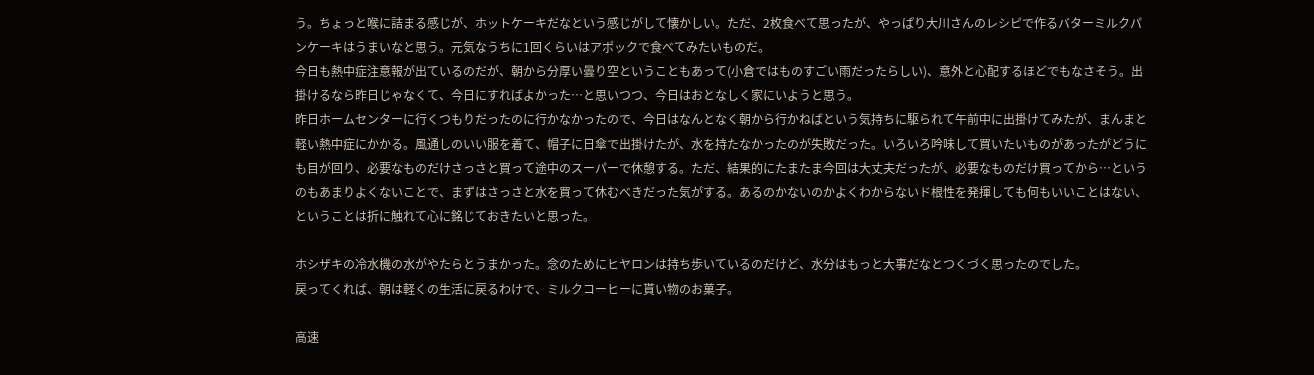う。ちょっと喉に詰まる感じが、ホットケーキだなという感じがして懐かしい。ただ、2枚食べて思ったが、やっぱり大川さんのレシピで作るバターミルクパンケーキはうまいなと思う。元気なうちに1回くらいはアポックで食べてみたいものだ。
今日も熱中症注意報が出ているのだが、朝から分厚い曇り空ということもあって(小倉ではものすごい雨だったらしい)、意外と心配するほどでもなさそう。出掛けるなら昨日じゃなくて、今日にすればよかった…と思いつつ、今日はおとなしく家にいようと思う。
昨日ホームセンターに行くつもりだったのに行かなかったので、今日はなんとなく朝から行かねばという気持ちに駆られて午前中に出掛けてみたが、まんまと軽い熱中症にかかる。風通しのいい服を着て、帽子に日傘で出掛けたが、水を持たなかったのが失敗だった。いろいろ吟味して買いたいものがあったがどうにも目が回り、必要なものだけさっさと買って途中のスーパーで休憩する。ただ、結果的にたまたま今回は大丈夫だったが、必要なものだけ買ってから…というのもあまりよくないことで、まずはさっさと水を買って休むべきだった気がする。あるのかないのかよくわからないド根性を発揮しても何もいいことはない、ということは折に触れて心に銘じておきたいと思った。

ホシザキの冷水機の水がやたらとうまかった。念のためにヒヤロンは持ち歩いているのだけど、水分はもっと大事だなとつくづく思ったのでした。
戻ってくれば、朝は軽くの生活に戻るわけで、ミルクコーヒーに貰い物のお菓子。

高速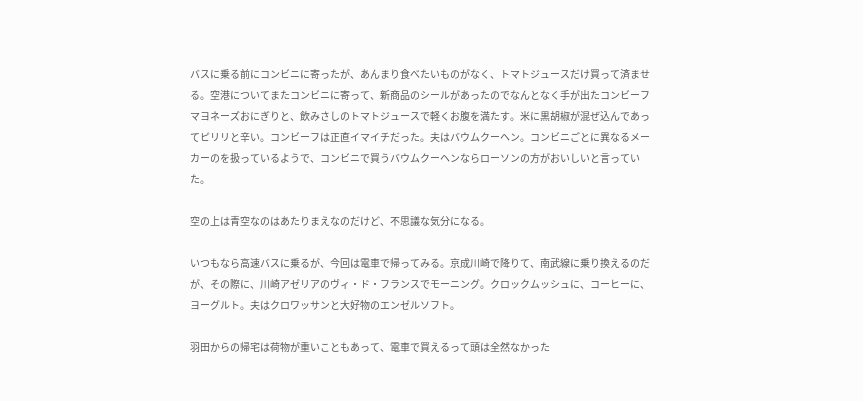バスに乗る前にコンビニに寄ったが、あんまり食べたいものがなく、トマトジュースだけ買って済ませる。空港についてまたコンビニに寄って、新商品のシールがあったのでなんとなく手が出たコンビーフマヨネーズおにぎりと、飲みさしのトマトジュースで軽くお腹を満たす。米に黒胡椒が混ぜ込んであってピリリと辛い。コンビーフは正直イマイチだった。夫はバウムクーヘン。コンビニごとに異なるメーカーのを扱っているようで、コンビニで買うバウムクーヘンならローソンの方がおいしいと言っていた。

空の上は青空なのはあたりまえなのだけど、不思議な気分になる。

いつもなら高速バスに乗るが、今回は電車で帰ってみる。京成川崎で降りて、南武線に乗り換えるのだが、その際に、川崎アゼリアのヴィ・ド・フランスでモーニング。クロックムッシュに、コーヒーに、ヨーグルト。夫はクロワッサンと大好物のエンゼルソフト。

羽田からの帰宅は荷物が重いこともあって、電車で買えるって頭は全然なかった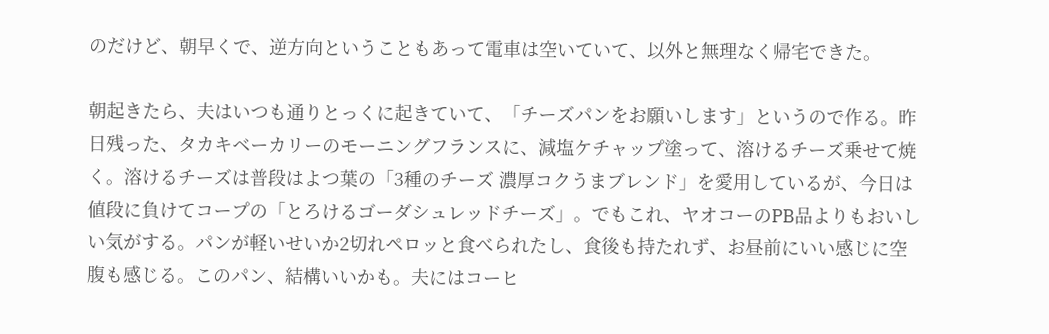のだけど、朝早くで、逆方向ということもあって電車は空いていて、以外と無理なく帰宅できた。

朝起きたら、夫はいつも通りとっくに起きていて、「チーズパンをお願いします」というので作る。昨日残った、タカキベーカリーのモーニングフランスに、減塩ケチャップ塗って、溶けるチーズ乗せて焼く。溶けるチーズは普段はよつ葉の「3種のチーズ 濃厚コクうまブレンド」を愛用しているが、今日は値段に負けてコープの「とろけるゴーダシュレッドチーズ」。でもこれ、ヤオコーのPB品よりもおいしい気がする。パンが軽いせいか2切れペロッと食べられたし、食後も持たれず、お昼前にいい感じに空腹も感じる。このパン、結構いいかも。夫にはコーヒ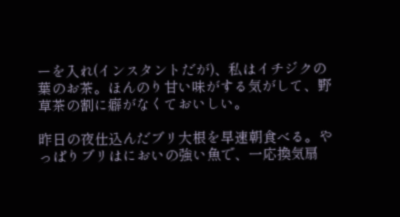ーを入れ(インスタントだが)、私はイチジクの葉のお茶。ほんのり甘い味がする気がして、野草茶の割に癖がなくておいしい。

昨日の夜仕込んだブリ大根を早速朝食べる。やっぱりブリはにおいの強い魚で、一応換気扇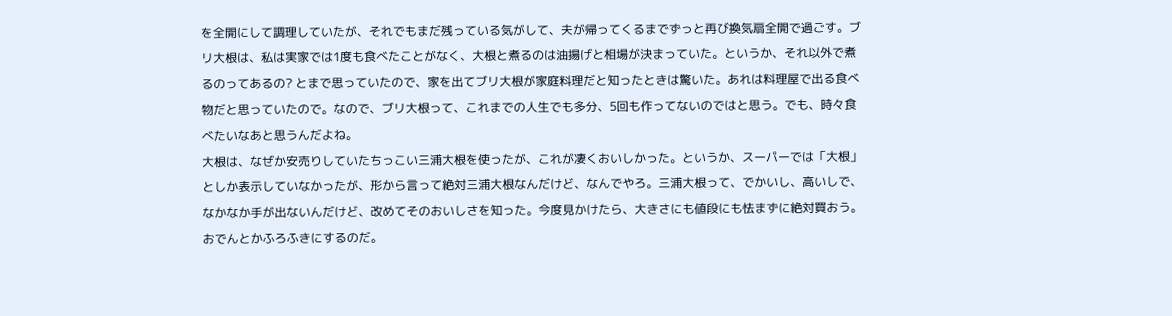を全開にして調理していたが、それでもまだ残っている気がして、夫が帰ってくるまでずっと再び換気扇全開で過ごす。ブリ大根は、私は実家では1度も食べたことがなく、大根と煮るのは油揚げと相場が決まっていた。というか、それ以外で煮るのってあるの? とまで思っていたので、家を出てブリ大根が家庭料理だと知ったときは驚いた。あれは料理屋で出る食べ物だと思っていたので。なので、ブリ大根って、これまでの人生でも多分、5回も作ってないのではと思う。でも、時々食べたいなあと思うんだよね。
大根は、なぜか安売りしていたちっこい三浦大根を使ったが、これが凄くおいしかった。というか、スーパーでは「大根」としか表示していなかったが、形から言って絶対三浦大根なんだけど、なんでやろ。三浦大根って、でかいし、高いしで、なかなか手が出ないんだけど、改めてそのおいしさを知った。今度見かけたら、大きさにも値段にも怯まずに絶対買おう。おでんとかふろふきにするのだ。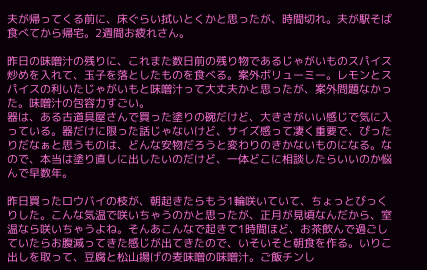夫が帰ってくる前に、床ぐらい拭いとくかと思ったが、時間切れ。夫が駅そば食べてから帰宅。2週間お疲れさん。

昨日の味噌汁の残りに、これまた数日前の残り物であるじゃがいものスパイス炒めを入れて、玉子を落としたものを食べる。案外ボリューミー。レモンとスパイスの利いたじゃがいもと味噌汁って大丈夫かと思ったが、案外問題なかった。味噌汁の包容力すごい。
器は、ある古道具屋さんで買った塗りの碗だけど、大きさがいい感じで気に入っている。器だけに限った話じゃないけど、サイズ感って凄く重要で、ぴったりだなぁと思うものは、どんな安物だろうと変わりのきかないものになる。なので、本当は塗り直しに出したいのだけど、一体どこに相談したらいいのか悩んで早数年。

昨日買ったロウバイの枝が、朝起きたらもう1輪咲いていて、ちょっとびっくりした。こんな気温で咲いちゃうのかと思ったが、正月が見頃なんだから、室温なら咲いちゃうよね。そんあこんなで起きて1時間ほど、お茶飲んで過ごしていたらお腹減ってきた感じが出てきたので、いそいそと朝食を作る。いりこ出しを取って、豆腐と松山揚げの麦味噌の味噌汁。ご飯チンし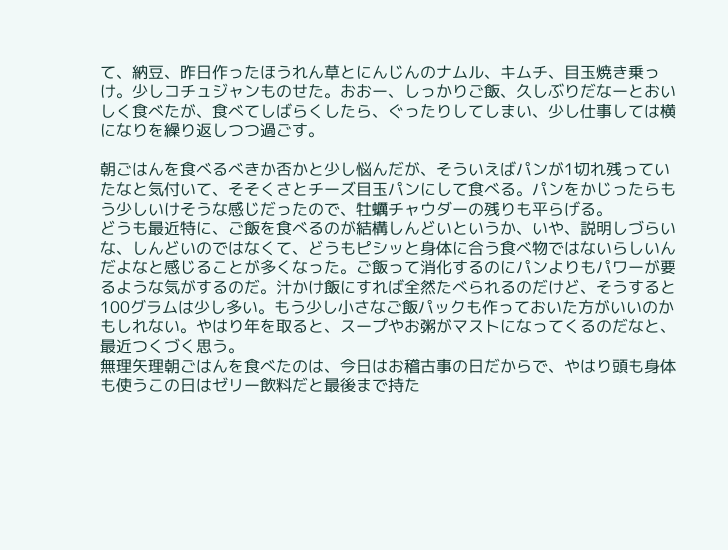て、納豆、昨日作ったほうれん草とにんじんのナムル、キムチ、目玉焼き乗っけ。少しコチュジャンものせた。おおー、しっかりご飯、久しぶりだなーとおいしく食べたが、食べてしばらくしたら、ぐったりしてしまい、少し仕事しては横になりを繰り返しつつ過ごす。

朝ごはんを食べるべきか否かと少し悩んだが、そういえばパンが1切れ残っていたなと気付いて、そそくさとチーズ目玉パンにして食べる。パンをかじったらもう少しいけそうな感じだったので、牡蠣チャウダーの残りも平らげる。
どうも最近特に、ご飯を食べるのが結構しんどいというか、いや、説明しづらいな、しんどいのではなくて、どうもピシッと身体に合う食べ物ではないらしいんだよなと感じることが多くなった。ご飯って消化するのにパンよりもパワーが要るような気がするのだ。汁かけ飯にすれば全然たべられるのだけど、そうすると100グラムは少し多い。もう少し小さなご飯パックも作っておいた方がいいのかもしれない。やはり年を取ると、スープやお粥がマストになってくるのだなと、最近つくづく思う。
無理矢理朝ごはんを食べたのは、今日はお稽古事の日だからで、やはり頭も身体も使うこの日はゼリー飲料だと最後まで持た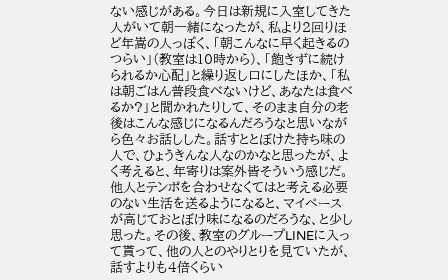ない感じがある。今日は新規に入室してきた人がいて朝一緒になったが、私より2回りほど年嵩の人っぽく、「朝こんなに早く起きるのつらい」(教室は10時から)、「飽きずに続けられるか心配」と繰り返し口にしたほか、「私は朝ごはん普段食べないけど、あなたは食べるか?」と聞かれたりして、そのまま自分の老後はこんな感じになるんだろうなと思いながら色々お話しした。話すととぼけた持ち味の人で、ひょうきんな人なのかなと思ったが、よく考えると、年寄りは案外皆そういう感じだ。他人とテンポを合わせなくてはと考える必要のない生活を送るようになると、マイペースが高じておとぼけ味になるのだろうな、と少し思った。その後、教室のグループLINEに入って貰って、他の人とのやりとりを見ていたが、話すよりも4倍くらい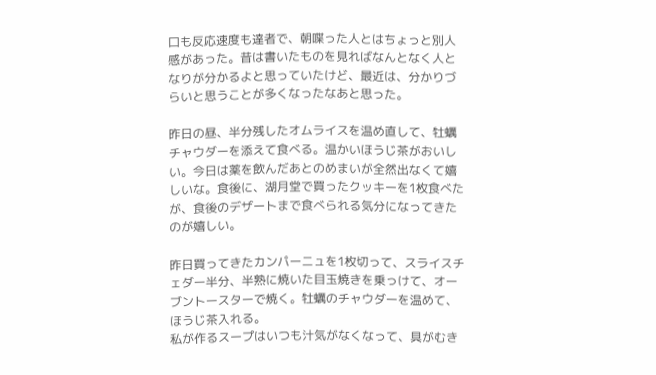口も反応速度も達者で、朝喋った人とはちょっと別人感があった。昔は書いたものを見ればなんとなく人となりが分かるよと思っていたけど、最近は、分かりづらいと思うことが多くなったなあと思った。

昨日の昼、半分残したオムライスを温め直して、牡蠣チャウダーを添えて食べる。温かいほうじ茶がおいしい。今日は薬を飲んだあとのめまいが全然出なくて嬉しいな。食後に、湖月堂で買ったクッキーを1枚食べたが、食後のデザートまで食べられる気分になってきたのが嬉しい。

昨日買ってきたカンパーニュを1枚切って、スライスチェダー半分、半熟に焼いた目玉焼きを乗っけて、オーブントースターで焼く。牡蠣のチャウダーを温めて、ほうじ茶入れる。
私が作るスープはいつも汁気がなくなって、具がむき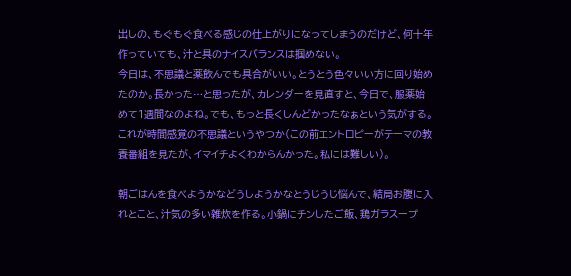出しの、もぐもぐ食べる感じの仕上がりになってしまうのだけど、何十年作っていても、汁と具のナイスバランスは掴めない。
今日は、不思議と薬飲んでも具合がいい。とうとう色々いい方に回り始めたのか。長かった…と思ったが、カレンダーを見直すと、今日で、服薬始めて1週間なのよね。でも、もっと長くしんどかったなぁという気がする。これが時間感覚の不思議というやつか(この前エントロピーがテーマの教養番組を見たが、イマイチよくわからんかった。私には難しい)。

朝ごはんを食べようかなどうしようかなとうじうじ悩んで、結局お腹に入れとこと、汁気の多い雑炊を作る。小鍋にチンしたご飯、鶏ガラスープ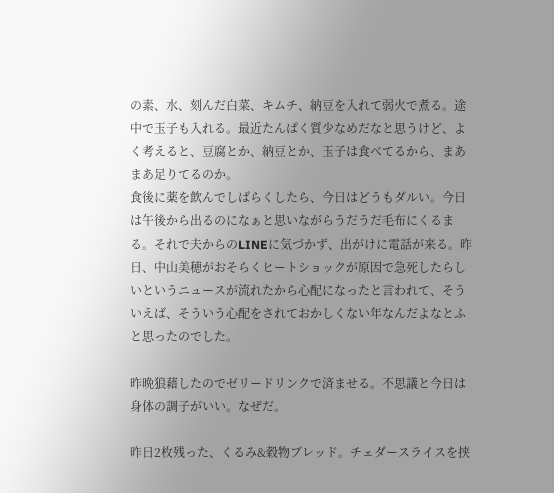の素、水、刻んだ白菜、キムチ、納豆を入れて弱火で煮る。途中で玉子も入れる。最近たんぱく質少なめだなと思うけど、よく考えると、豆腐とか、納豆とか、玉子は食べてるから、まあまあ足りてるのか。
食後に薬を飲んでしばらくしたら、今日はどうもダルい。今日は午後から出るのになぁと思いながらうだうだ毛布にくるまる。それで夫からのLINEに気づかず、出がけに電話が来る。昨日、中山美穂がおそらくヒートショックが原因で急死したらしいというニュースが流れたから心配になったと言われて、そういえば、そういう心配をされておかしくない年なんだよなとふと思ったのでした。

昨晩狼藉したのでゼリードリンクで済ませる。不思議と今日は身体の調子がいい。なぜだ。

昨日2枚残った、くるみ&穀物ブレッド。チェダースライスを挟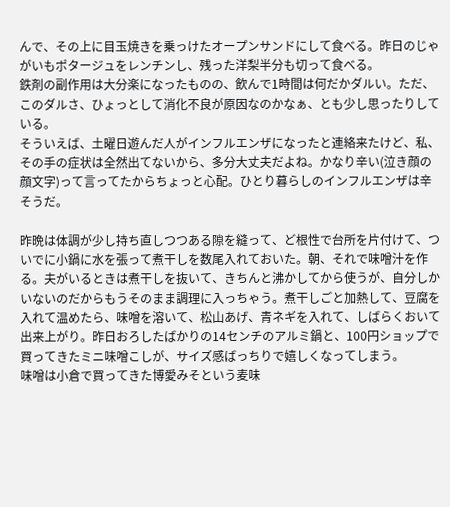んで、その上に目玉焼きを乗っけたオープンサンドにして食べる。昨日のじゃがいもポタージュをレンチンし、残った洋梨半分も切って食べる。
鉄剤の副作用は大分楽になったものの、飲んで1時間は何だかダルい。ただ、このダルさ、ひょっとして消化不良が原因なのかなぁ、とも少し思ったりしている。
そういえば、土曜日遊んだ人がインフルエンザになったと連絡来たけど、私、その手の症状は全然出てないから、多分大丈夫だよね。かなり辛い(泣き顔の顔文字)って言ってたからちょっと心配。ひとり暮らしのインフルエンザは辛そうだ。

昨晩は体調が少し持ち直しつつある隙を縫って、ど根性で台所を片付けて、ついでに小鍋に水を張って煮干しを数尾入れておいた。朝、それで味噌汁を作る。夫がいるときは煮干しを抜いて、きちんと沸かしてから使うが、自分しかいないのだからもうそのまま調理に入っちゃう。煮干しごと加熱して、豆腐を入れて温めたら、味噌を溶いて、松山あげ、青ネギを入れて、しばらくおいて出来上がり。昨日おろしたばかりの14センチのアルミ鍋と、100円ショップで買ってきたミニ味噌こしが、サイズ感ばっちりで嬉しくなってしまう。
味噌は小倉で買ってきた博愛みそという麦味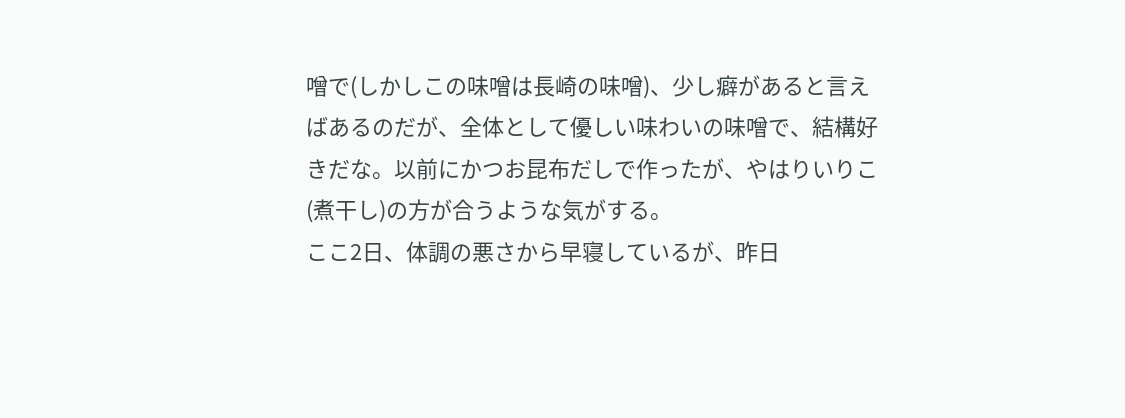噌で(しかしこの味噌は長崎の味噌)、少し癖があると言えばあるのだが、全体として優しい味わいの味噌で、結構好きだな。以前にかつお昆布だしで作ったが、やはりいりこ(煮干し)の方が合うような気がする。
ここ2日、体調の悪さから早寝しているが、昨日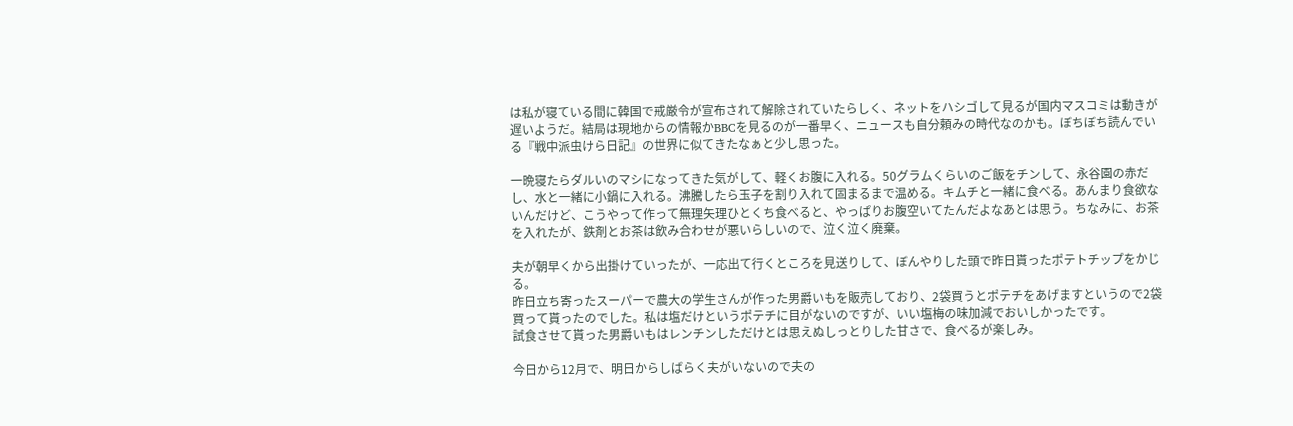は私が寝ている間に韓国で戒厳令が宣布されて解除されていたらしく、ネットをハシゴして見るが国内マスコミは動きが遅いようだ。結局は現地からの情報かBBCを見るのが一番早く、ニュースも自分頼みの時代なのかも。ぼちぼち読んでいる『戦中派虫けら日記』の世界に似てきたなぁと少し思った。

一晩寝たらダルいのマシになってきた気がして、軽くお腹に入れる。50グラムくらいのご飯をチンして、永谷園の赤だし、水と一緒に小鍋に入れる。沸騰したら玉子を割り入れて固まるまで温める。キムチと一緒に食べる。あんまり食欲ないんだけど、こうやって作って無理矢理ひとくち食べると、やっぱりお腹空いてたんだよなあとは思う。ちなみに、お茶を入れたが、鉄剤とお茶は飲み合わせが悪いらしいので、泣く泣く廃棄。

夫が朝早くから出掛けていったが、一応出て行くところを見送りして、ぼんやりした頭で昨日貰ったポテトチップをかじる。
昨日立ち寄ったスーパーで農大の学生さんが作った男爵いもを販売しており、2袋買うとポテチをあげますというので2袋買って貰ったのでした。私は塩だけというポテチに目がないのですが、いい塩梅の味加減でおいしかったです。
試食させて貰った男爵いもはレンチンしただけとは思えぬしっとりした甘さで、食べるが楽しみ。

今日から12月で、明日からしばらく夫がいないので夫の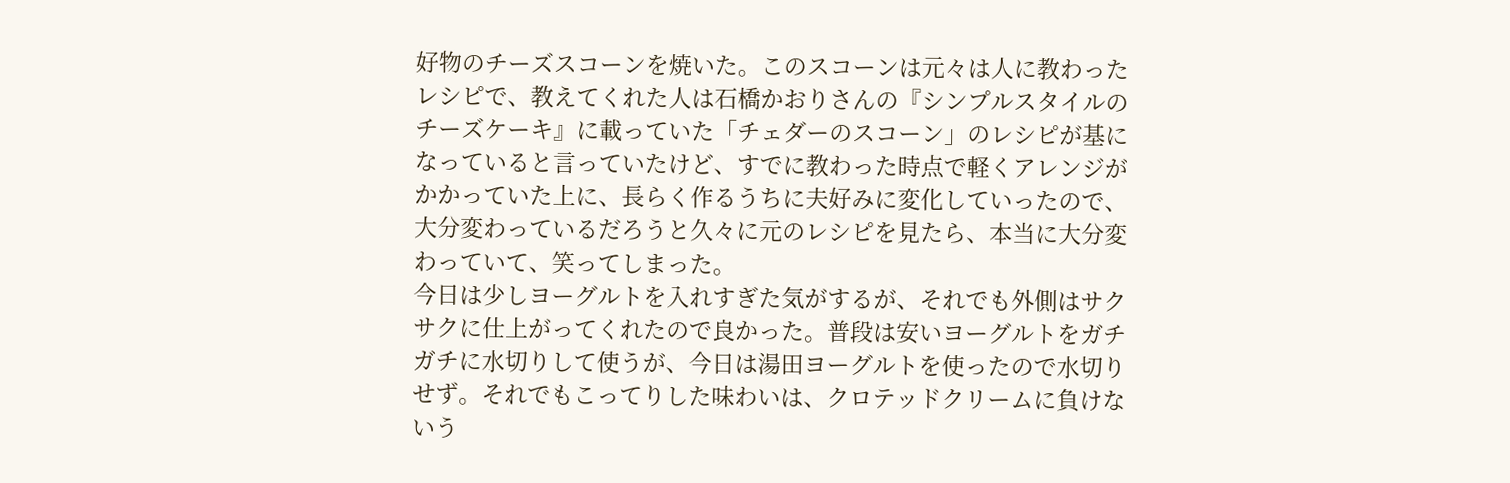好物のチーズスコーンを焼いた。このスコーンは元々は人に教わったレシピで、教えてくれた人は石橋かおりさんの『シンプルスタイルのチーズケーキ』に載っていた「チェダーのスコーン」のレシピが基になっていると言っていたけど、すでに教わった時点で軽くアレンジがかかっていた上に、長らく作るうちに夫好みに変化していったので、大分変わっているだろうと久々に元のレシピを見たら、本当に大分変わっていて、笑ってしまった。
今日は少しヨーグルトを入れすぎた気がするが、それでも外側はサクサクに仕上がってくれたので良かった。普段は安いヨーグルトをガチガチに水切りして使うが、今日は湯田ヨーグルトを使ったので水切りせず。それでもこってりした味わいは、クロテッドクリームに負けないう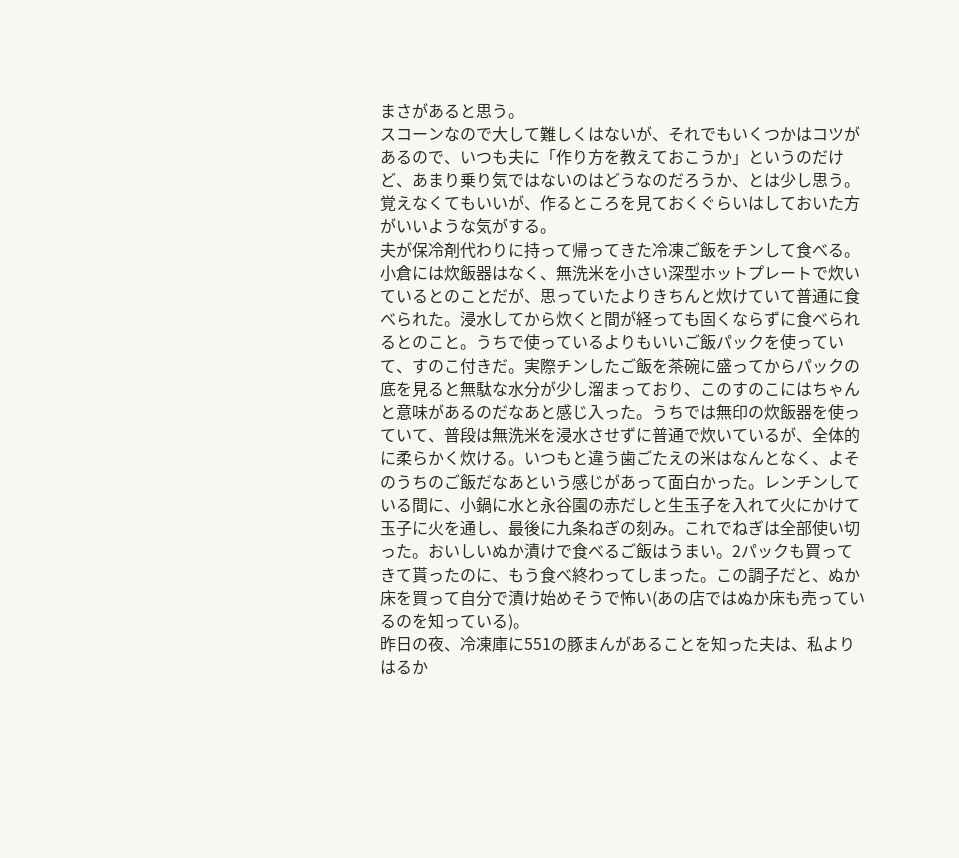まさがあると思う。
スコーンなので大して難しくはないが、それでもいくつかはコツがあるので、いつも夫に「作り方を教えておこうか」というのだけど、あまり乗り気ではないのはどうなのだろうか、とは少し思う。覚えなくてもいいが、作るところを見ておくぐらいはしておいた方がいいような気がする。
夫が保冷剤代わりに持って帰ってきた冷凍ご飯をチンして食べる。小倉には炊飯器はなく、無洗米を小さい深型ホットプレートで炊いているとのことだが、思っていたよりきちんと炊けていて普通に食べられた。浸水してから炊くと間が経っても固くならずに食べられるとのこと。うちで使っているよりもいいご飯パックを使っていて、すのこ付きだ。実際チンしたご飯を茶碗に盛ってからパックの底を見ると無駄な水分が少し溜まっており、このすのこにはちゃんと意味があるのだなあと感じ入った。うちでは無印の炊飯器を使っていて、普段は無洗米を浸水させずに普通で炊いているが、全体的に柔らかく炊ける。いつもと違う歯ごたえの米はなんとなく、よそのうちのご飯だなあという感じがあって面白かった。レンチンしている間に、小鍋に水と永谷園の赤だしと生玉子を入れて火にかけて玉子に火を通し、最後に九条ねぎの刻み。これでねぎは全部使い切った。おいしいぬか漬けで食べるご飯はうまい。2パックも買ってきて貰ったのに、もう食べ終わってしまった。この調子だと、ぬか床を買って自分で漬け始めそうで怖い(あの店ではぬか床も売っているのを知っている)。
昨日の夜、冷凍庫に551の豚まんがあることを知った夫は、私よりはるか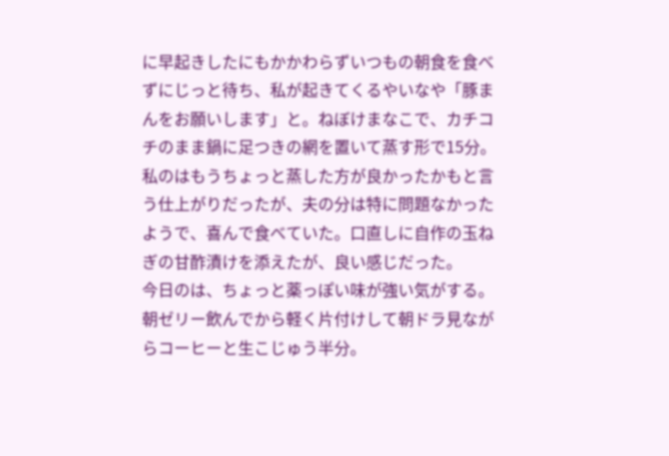に早起きしたにもかかわらずいつもの朝食を食べずにじっと待ち、私が起きてくるやいなや「豚まんをお願いします」と。ねぼけまなこで、カチコチのまま鍋に足つきの網を置いて蒸す形で15分。私のはもうちょっと蒸した方が良かったかもと言う仕上がりだったが、夫の分は特に問題なかったようで、喜んで食べていた。口直しに自作の玉ねぎの甘酢漬けを添えたが、良い感じだった。
今日のは、ちょっと薬っぽい味が強い気がする。
朝ゼリー飲んでから軽く片付けして朝ドラ見ながらコーヒーと生こじゅう半分。